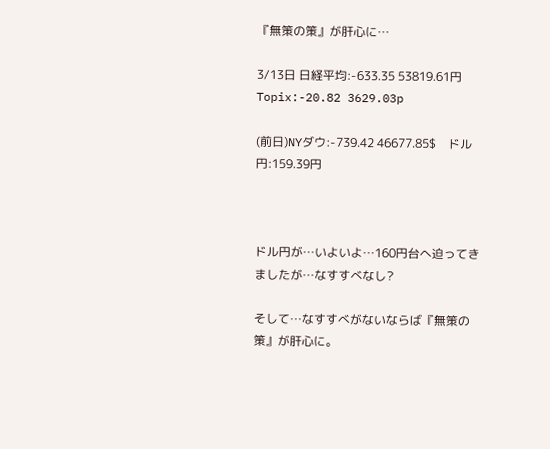『無策の策』が肝心に…

3/13日 日経平均:-633.35 53819.61円 Topix:-20.82 3629.03p

(前日)NYダウ:-739.42 46677.85$    ドル円:159.39円



ドル円が…いよいよ…160円台へ迫ってきましたが…なすすべなし?

そして…なすすべがないならば『無策の策』が肝心に。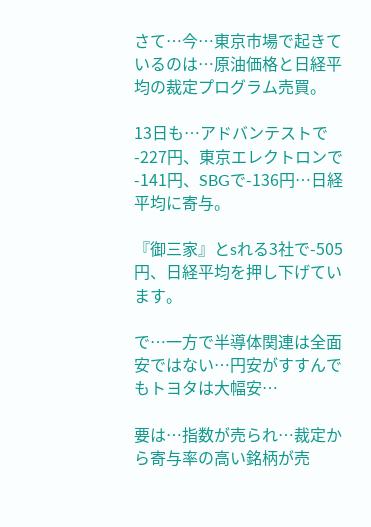さて…今…東京市場で起きているのは…原油価格と日経平均の裁定プログラム売買。

13日も…アドバンテストで-227円、東京エレクトロンで-141円、SBGで-136円…日経平均に寄与。

『御三家』とsれる3社で-505円、日経平均を押し下げています。

で…一方で半導体関連は全面安ではない…円安がすすんでもトヨタは大幅安…

要は…指数が売られ…裁定から寄与率の高い銘柄が売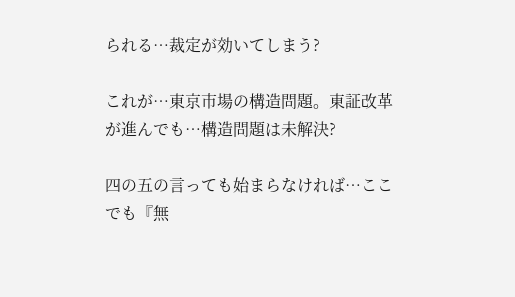られる…裁定が効いてしまう?

これが…東京市場の構造問題。東証改革が進んでも…構造問題は未解決?

四の五の言っても始まらなければ…ここでも『無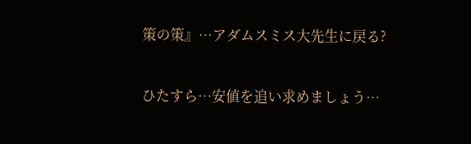策の策』…アダムスミス大先生に戻る?

ひたすら…安値を追い求めましょう…